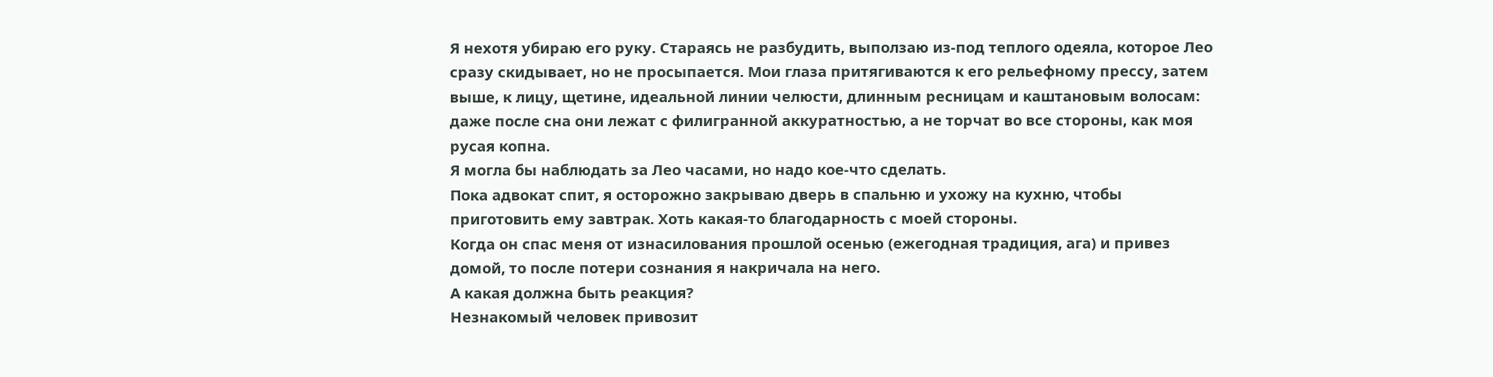Я нехотя убираю его руку. Стараясь не разбудить, выползаю из-под теплого одеяла, которое Лео сразу скидывает, но не просыпается. Мои глаза притягиваются к его рельефному прессу, затем выше, к лицу, щетине, идеальной линии челюсти, длинным ресницам и каштановым волосам: даже после сна они лежат с филигранной аккуратностью, а не торчат во все стороны, как моя русая копна.
Я могла бы наблюдать за Лео часами, но надо кое-что сделать.
Пока адвокат спит, я осторожно закрываю дверь в спальню и ухожу на кухню, чтобы приготовить ему завтрак. Хоть какая-то благодарность с моей стороны.
Когда он спас меня от изнасилования прошлой осенью (ежегодная традиция, ага) и привез домой, то после потери сознания я накричала на него.
А какая должна быть реакция?
Незнакомый человек привозит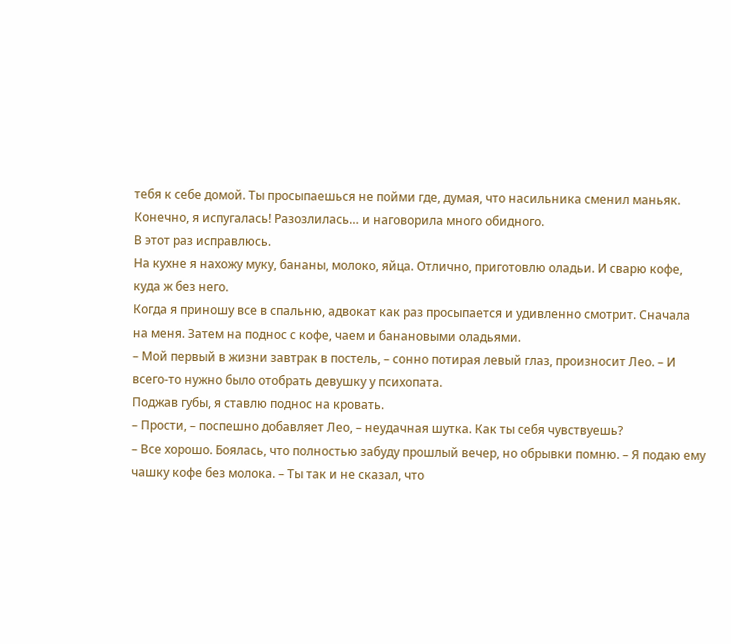тебя к себе домой. Ты просыпаешься не пойми где, думая, что насильника сменил маньяк.
Конечно, я испугалась! Разозлилась… и наговорила много обидного.
В этот раз исправлюсь.
На кухне я нахожу муку, бананы, молоко, яйца. Отлично, приготовлю оладьи. И сварю кофе, куда ж без него.
Когда я приношу все в спальню, адвокат как раз просыпается и удивленно смотрит. Сначала на меня. Затем на поднос с кофе, чаем и банановыми оладьями.
– Мой первый в жизни завтрак в постель, – сонно потирая левый глаз, произносит Лео. – И всего-то нужно было отобрать девушку у психопата.
Поджав губы, я ставлю поднос на кровать.
– Прости, – поспешно добавляет Лео, – неудачная шутка. Как ты себя чувствуешь?
– Все хорошо. Боялась, что полностью забуду прошлый вечер, но обрывки помню. – Я подаю ему чашку кофе без молока. – Ты так и не сказал, что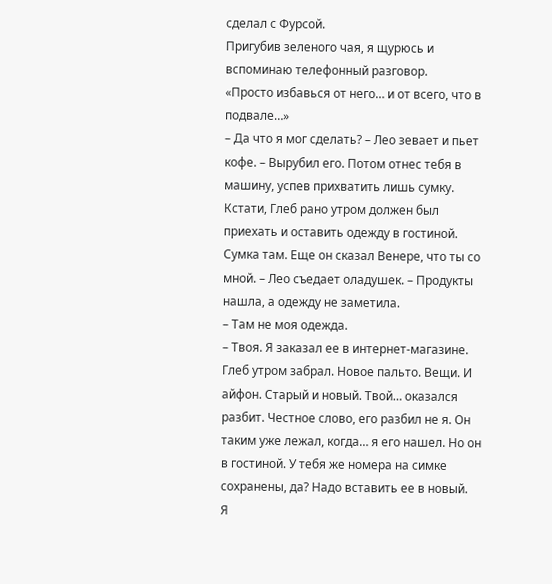сделал с Фурсой.
Пригубив зеленого чая, я щурюсь и вспоминаю телефонный разговор.
«Просто избавься от него… и от всего, что в подвале…»
– Да что я мог сделать? – Лео зевает и пьет кофе. – Вырубил его. Потом отнес тебя в машину, успев прихватить лишь сумку. Кстати, Глеб рано утром должен был приехать и оставить одежду в гостиной. Сумка там. Еще он сказал Венере, что ты со мной. – Лео съедает оладушек. – Продукты нашла, а одежду не заметила.
– Там не моя одежда.
– Твоя. Я заказал ее в интернет-магазине. Глеб утром забрал. Новое пальто. Вещи. И айфон. Старый и новый. Твой… оказался разбит. Честное слово, его разбил не я. Он таким уже лежал, когда… я его нашел. Но он в гостиной. У тебя же номера на симке сохранены, да? Надо вставить ее в новый.
Я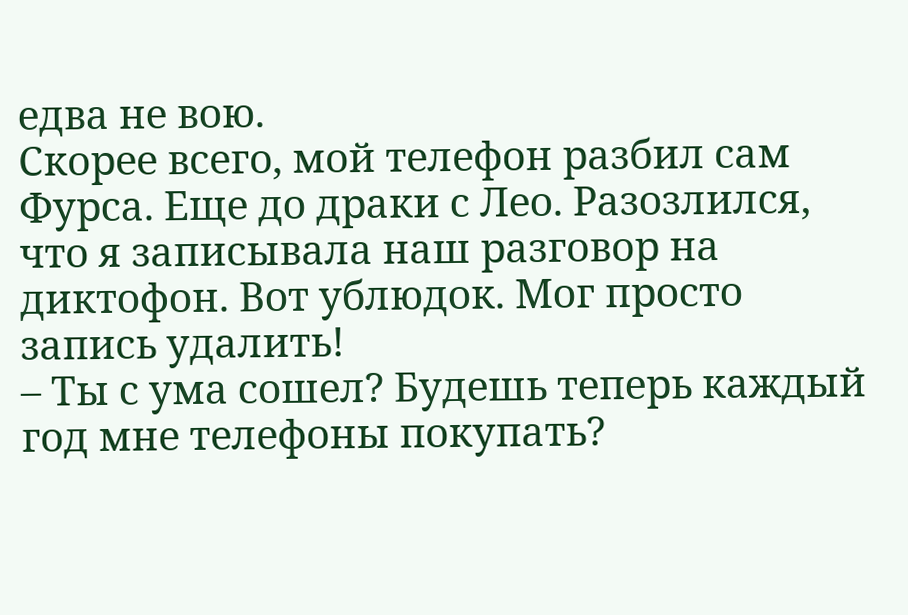едва не вою.
Скорее всего, мой телефон разбил сам Фурса. Еще до драки с Лео. Разозлился, что я записывала наш разговор на диктофон. Вот ублюдок. Мог просто запись удалить!
– Ты с ума сошел? Будешь теперь каждый год мне телефоны покупать?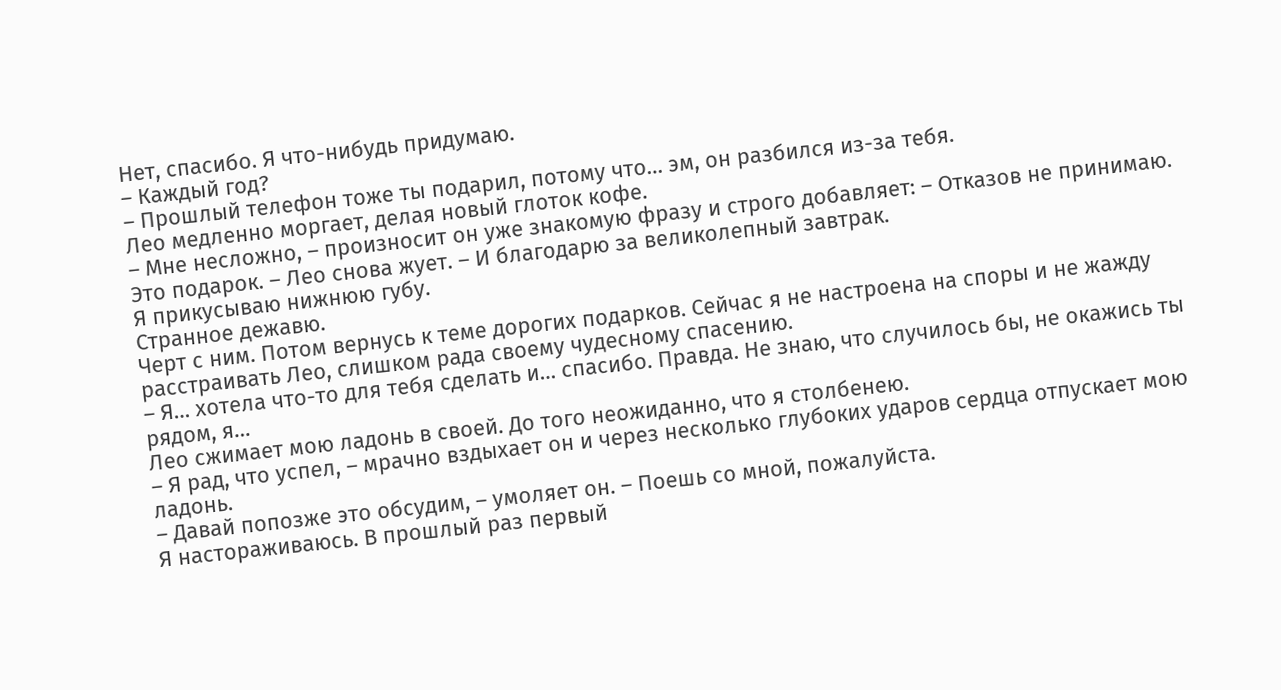Нет, спасибо. Я что-нибудь придумаю.
– Каждый год?
– Прошлый телефон тоже ты подарил, потому что… эм, он разбился из-за тебя.
Лео медленно моргает, делая новый глоток кофе.
– Мне несложно, – произносит он уже знакомую фразу и строго добавляет: – Отказов не принимаю. Это подарок. – Лео снова жует. – И благодарю за великолепный завтрак.
Я прикусываю нижнюю губу.
Странное дежавю.
Черт с ним. Потом вернусь к теме дорогих подарков. Сейчас я не настроена на споры и не жажду расстраивать Лео, слишком рада своему чудесному спасению.
– Я… хотела что-то для тебя сделать и… спасибо. Правда. Не знаю, что случилось бы, не окажись ты рядом, я…
Лео сжимает мою ладонь в своей. До того неожиданно, что я столбенею.
– Я рад, что успел, – мрачно вздыхает он и через несколько глубоких ударов сердца отпускает мою ладонь.
– Давай попозже это обсудим, – умоляет он. – Поешь со мной, пожалуйста.
Я настораживаюсь. В прошлый раз первый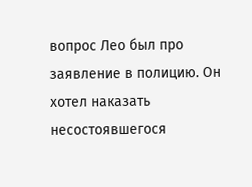вопрос Лео был про заявление в полицию. Он хотел наказать несостоявшегося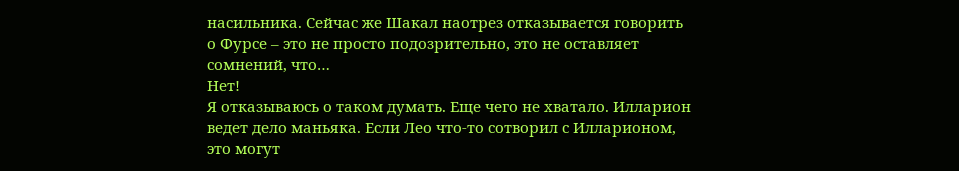насильника. Сейчас же Шакал наотрез отказывается говорить о Фурсе – это не просто подозрительно, это не оставляет сомнений, что…
Нет!
Я отказываюсь о таком думать. Еще чего не хватало. Илларион ведет дело маньяка. Если Лео что-то сотворил с Илларионом, это могут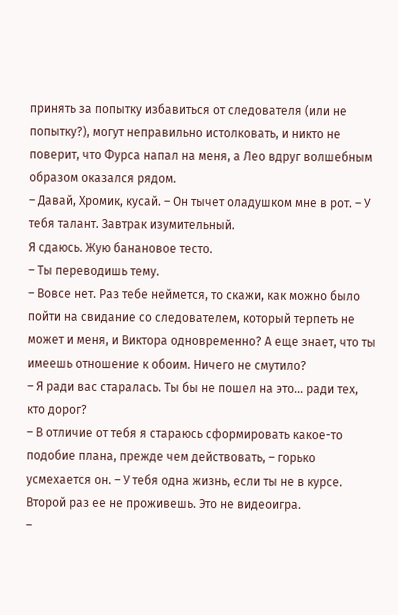принять за попытку избавиться от следователя (или не попытку?), могут неправильно истолковать, и никто не поверит, что Фурса напал на меня, а Лео вдруг волшебным образом оказался рядом.
– Давай, Хромик, кусай. – Он тычет оладушком мне в рот. – У тебя талант. Завтрак изумительный.
Я сдаюсь. Жую банановое тесто.
– Ты переводишь тему.
– Вовсе нет. Раз тебе неймется, то скажи, как можно было пойти на свидание со следователем, который терпеть не может и меня, и Виктора одновременно? А еще знает, что ты имеешь отношение к обоим. Ничего не смутило?
– Я ради вас старалась. Ты бы не пошел на это… ради тех, кто дорог?
– В отличие от тебя я стараюсь сформировать какое-то подобие плана, прежде чем действовать, – горько усмехается он. – У тебя одна жизнь, если ты не в курсе. Второй раз ее не проживешь. Это не видеоигра.
–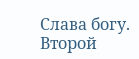Слава богу. Второй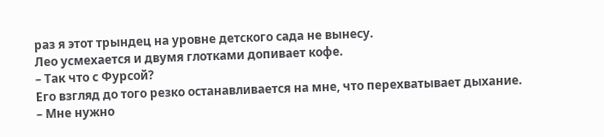раз я этот трындец на уровне детского сада не вынесу.
Лео усмехается и двумя глотками допивает кофе.
– Так что с Фурсой?
Его взгляд до того резко останавливается на мне, что перехватывает дыхание.
– Мне нужно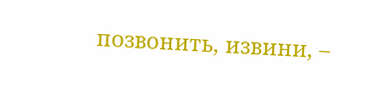позвонить, извини, –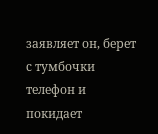заявляет он, берет с тумбочки телефон и покидает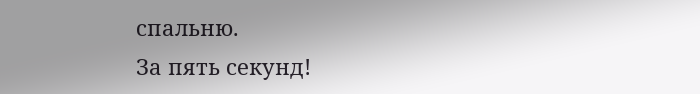спальню.
За пять секунд!